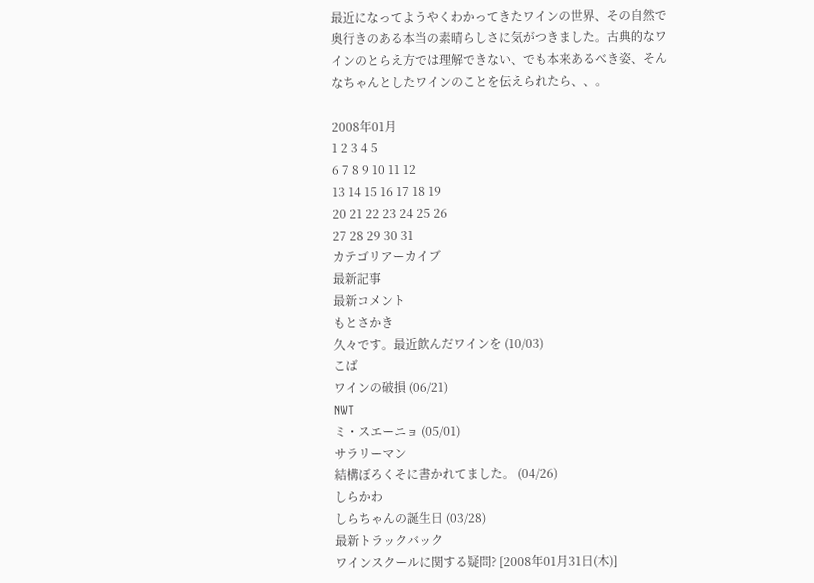最近になってようやくわかってきたワインの世界、その自然で奥行きのある本当の素晴らしさに気がつきました。古典的なワインのとらえ方では理解できない、でも本来あるべき姿、そんなちゃんとしたワインのことを伝えられたら、、。

2008年01月
1 2 3 4 5
6 7 8 9 10 11 12
13 14 15 16 17 18 19
20 21 22 23 24 25 26
27 28 29 30 31
カテゴリアーカイブ
最新記事
最新コメント
もとさかき
久々です。最近飲んだワインを (10/03)
こば
ワインの破損 (06/21)
NWT
ミ・スエーニョ (05/01)
サラリーマン
結構ぼろくそに書かれてました。 (04/26)
しらかわ
しらちゃんの誕生日 (03/28)
最新トラックバック
ワインスクールに関する疑問? [2008年01月31日(木)]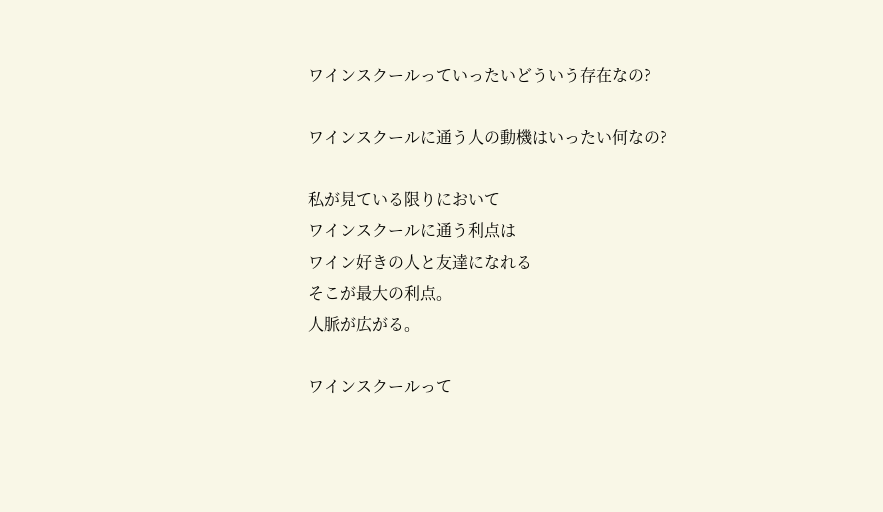ワインスクールっていったいどういう存在なの?

ワインスクールに通う人の動機はいったい何なの?

私が見ている限りにおいて
ワインスクールに通う利点は
ワイン好きの人と友達になれる
そこが最大の利点。
人脈が広がる。

ワインスクールって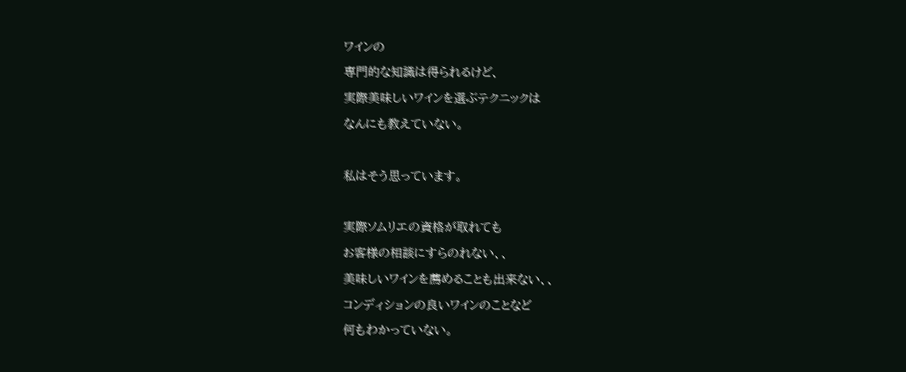ワインの
専門的な知識は得られるけど、
実際美味しいワインを選ぶテクニックは
なんにも教えていない。

私はそう思っています。

実際ソムリエの資格が取れても
お客様の相談にすらのれない、、
美味しいワインを薦めることも出来ない、、
コンディションの良いワインのことなど
何もわかっていない。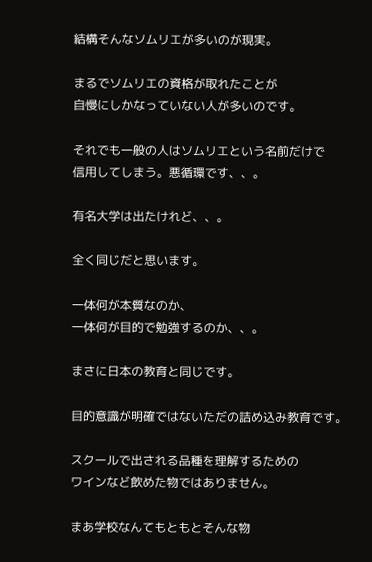結構そんなソムリエが多いのが現実。

まるでソムリエの資格が取れたことが
自慢にしかなっていない人が多いのです。

それでも一般の人はソムリエという名前だけで
信用してしまう。悪循環です、、。

有名大学は出たけれど、、。

全く同じだと思います。

一体何が本質なのか、
一体何が目的で勉強するのか、、。

まさに日本の教育と同じです。

目的意識が明確ではないただの詰め込み教育です。

スクールで出される品種を理解するための
ワインなど飲めた物ではありません。

まあ学校なんてもともとそんな物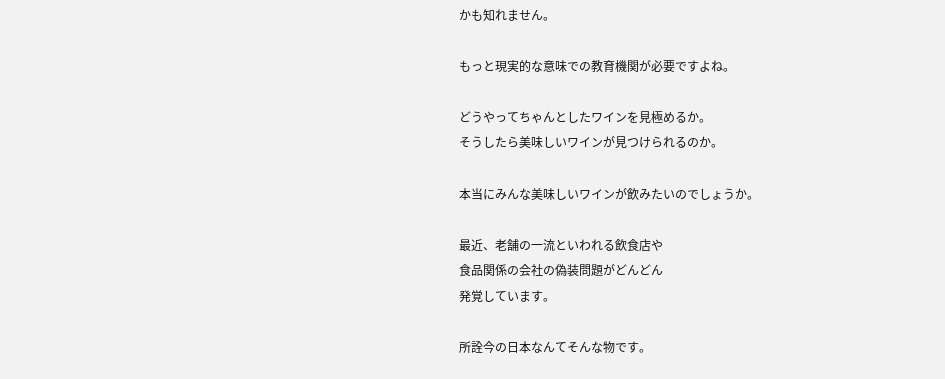かも知れません。

もっと現実的な意味での教育機関が必要ですよね。

どうやってちゃんとしたワインを見極めるか。
そうしたら美味しいワインが見つけられるのか。

本当にみんな美味しいワインが飲みたいのでしょうか。

最近、老舗の一流といわれる飲食店や
食品関係の会社の偽装問題がどんどん
発覚しています。

所詮今の日本なんてそんな物です。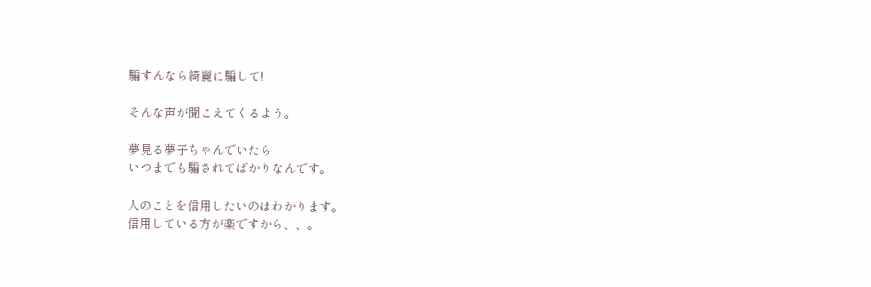騙すんなら綺麗に騙して!

そんな声が聞こえてくるよう。

夢見る夢子ちゃんでいたら
いつまでも騙されてばかりなんです。

人のことを信用したいのはわかります。
信用している方が楽ですから、、。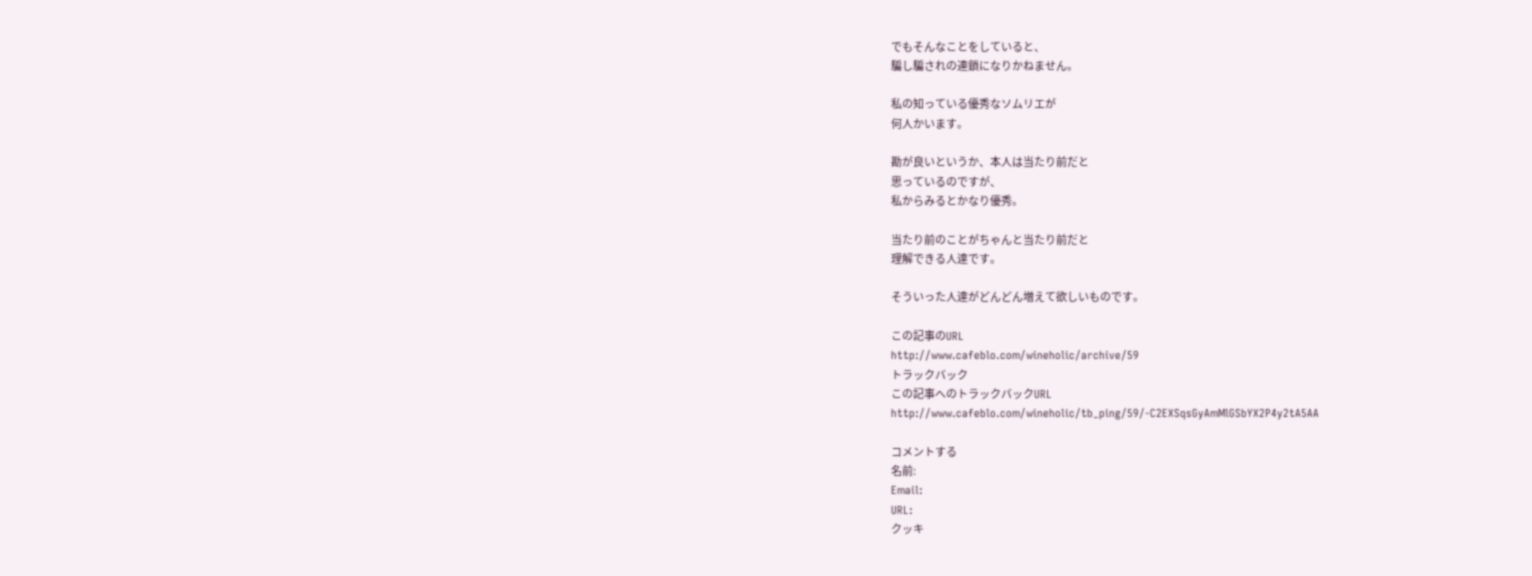でもそんなことをしていると、
騙し騙されの連鎖になりかねません。

私の知っている優秀なソムリエが
何人かいます。

勘が良いというか、本人は当たり前だと
思っているのですが、
私からみるとかなり優秀。

当たり前のことがちゃんと当たり前だと
理解できる人達です。

そういった人達がどんどん増えて欲しいものです。

この記事のURL
http://www.cafeblo.com/wineholic/archive/59
トラックバック
この記事へのトラックバックURL
http://www.cafeblo.com/wineholic/tb_ping/59/-C2EXSqsGyAmMlGSbYX2P4y2tA5AA

コメントする
名前:
Email:
URL:
クッキ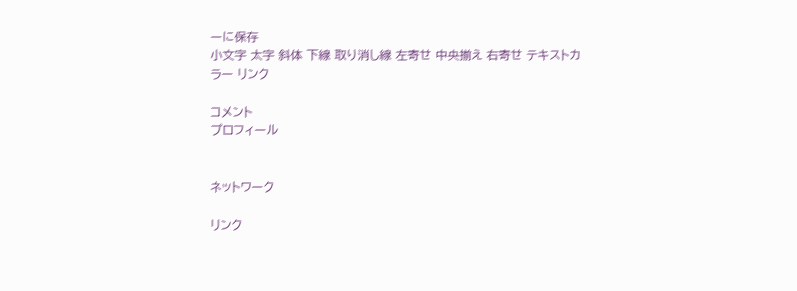ーに保存
小文字 太字 斜体 下線 取り消し線 左寄せ 中央揃え 右寄せ テキストカラー リンク

コメント
プロフィール


ネットワーク

リンク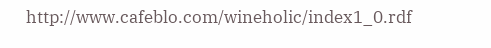http://www.cafeblo.com/wineholic/index1_0.rdf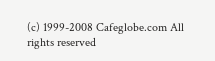(c) 1999-2008 Cafeglobe.com All rights reserved